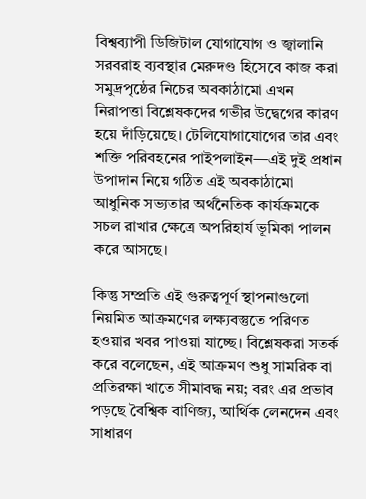বিশ্বব্যাপী ডিজিটাল যোগাযোগ ও জ্বালানি সরবরাহ ব্যবস্থার মেরুদণ্ড হিসেবে কাজ করা সমুদ্রপৃষ্ঠের নিচের অবকাঠামো এখন নিরাপত্তা বিশ্লেষকদের গভীর উদ্বেগের কারণ হয়ে দাঁড়িয়েছে। টেলিযোগাযোগের তার এবং শক্তি পরিবহনের পাইপলাইন—এই দুই প্রধান উপাদান নিয়ে গঠিত এই অবকাঠামো আধুনিক সভ্যতার অর্থনৈতিক কার্যক্রমকে সচল রাখার ক্ষেত্রে অপরিহার্য ভূমিকা পালন করে আসছে।

কিন্তু সম্প্রতি এই গুরুত্বপূর্ণ স্থাপনাগুলো নিয়মিত আক্রমণের লক্ষ্যবস্তুতে পরিণত হওয়ার খবর পাওয়া যাচ্ছে। বিশ্লেষকরা সতর্ক করে বলেছেন, এই আক্রমণ শুধু সামরিক বা প্রতিরক্ষা খাতে সীমাবদ্ধ নয়; বরং এর প্রভাব পড়ছে বৈশ্বিক বাণিজ্য, আর্থিক লেনদেন এবং সাধারণ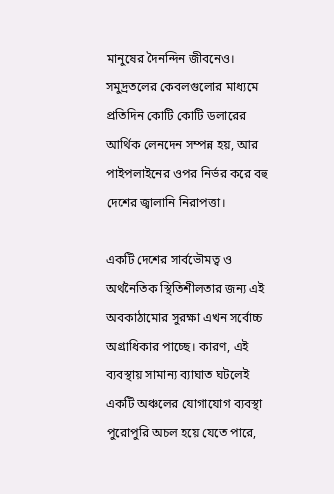মানুষের দৈনন্দিন জীবনেও। সমুদ্রতলের কেবলগুলোর মাধ্যমে প্রতিদিন কোটি কোটি ডলারের আর্থিক লেনদেন সম্পন্ন হয়, আর পাইপলাইনের ওপর নির্ভর করে বহু দেশের জ্বালানি নিরাপত্তা।

একটি দেশের সার্বভৌমত্ব ও অর্থনৈতিক স্থিতিশীলতার জন্য এই অবকাঠামোর সুরক্ষা এখন সর্বোচ্চ অগ্রাধিকার পাচ্ছে। কারণ, এই ব্যবস্থায় সামান্য ব্যাঘাত ঘটলেই একটি অঞ্চলের যোগাযোগ ব্যবস্থা পুরোপুরি অচল হয়ে যেতে পারে,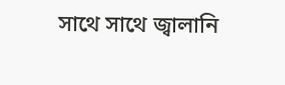সাথে সাথে জ্বালানি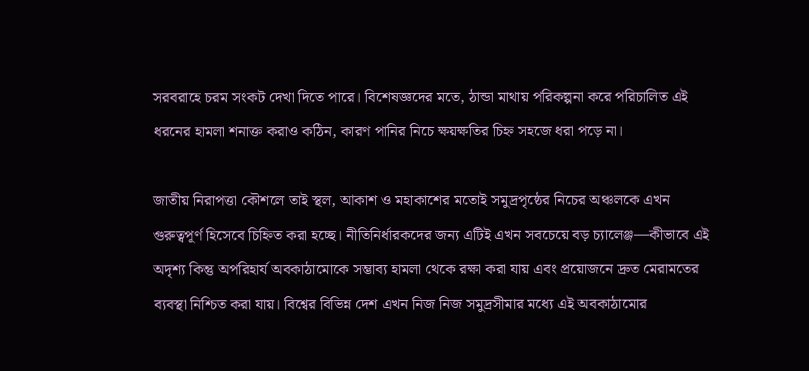সরবরাহে চরম সংকট দেখা দিতে পারে। বিশেষজ্ঞদের মতে, ঠান্ডা মাথায় পরিকল্পনা করে পরিচালিত এই ধরনের হামলা শনাক্ত করাও কঠিন, কারণ পানির নিচে ক্ষয়ক্ষতির চিহ্ন সহজে ধরা পড়ে না।

জাতীয় নিরাপত্তা কৌশলে তাই স্থল, আকাশ ও মহাকাশের মতোই সমুদ্রপৃষ্ঠের নিচের অঞ্চলকে এখন গুরুত্বপূর্ণ হিসেবে চিহ্নিত করা হচ্ছে। নীতিনির্ধারকদের জন্য এটিই এখন সবচেয়ে বড় চ্যালেঞ্জ—কীভাবে এই অদৃশ্য কিন্তু অপরিহার্য অবকাঠামোকে সম্ভাব্য হামলা থেকে রক্ষা করা যায় এবং প্রয়োজনে দ্রুত মেরামতের ব্যবস্থা নিশ্চিত করা যায়। বিশ্বের বিভিন্ন দেশ এখন নিজ নিজ সমুদ্রসীমার মধ্যে এই অবকাঠামোর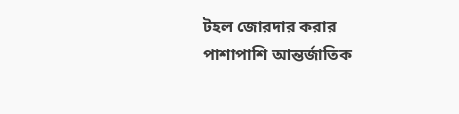টহল জোরদার করার পাশাপাশি আন্তর্জাতিক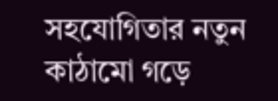সহযোগিতার নতুন কাঠামো গড়ে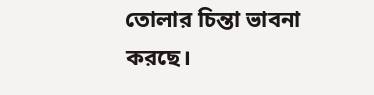তোলার চিন্তা ভাবনা করছে।